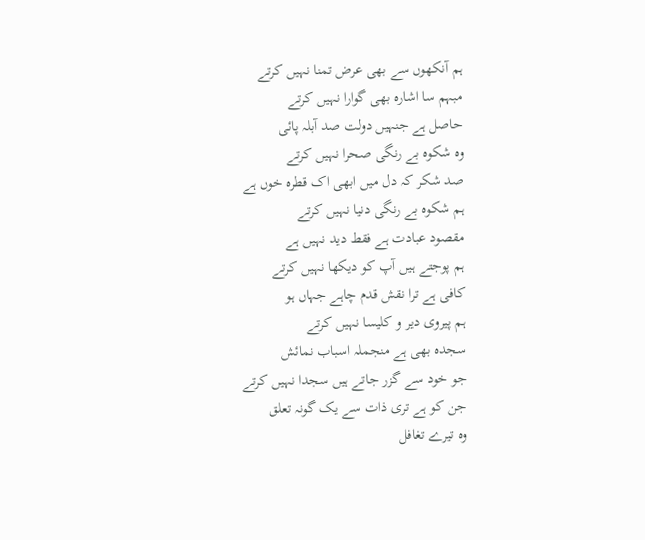ہم آنکھوں سے بھی عرض تمنا نہیں کرتے
مبہم سا اشارہ بھی گوارا نہیں کرتے
حاصل ہے جنہیں دولت صد آبلہ پائی
وہ شکوہ بے رنگی صحرا نہیں کرتے
صد شکر کہ دل میں ابھی اک قطرہ خوں ہے
ہم شکوہ بے رنگی دنیا نہیں کرتے
مقصود عبادت ہے فقط دید نہیں ہے
ہم پوجتے ہیں آپ کو دیکھا نہیں کرتے
کافی ہے ترا نقش قدم چاہے جہاں ہو
ہم پیروی دیر و کلیسا نہیں کرتے
سجدہ بھی ہے منجملہ اسباب نمائش
جو خود سے گزر جاتے ہیں سجدا نہیں کرتے
جن کو ہے تری ذات سے یک گونہ تعلق
وہ تیرے تغافل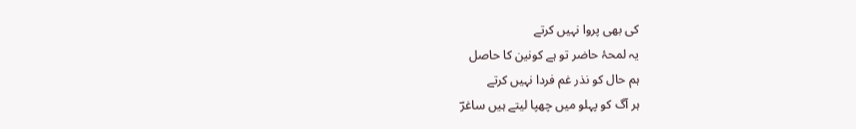کی بھی پروا نہیں کرتے
یہ لمحۂ حاضر تو ہے کونین کا حاصل
ہم حال کو نذر غم فردا نہیں کرتے
ہر آگ کو پہلو میں چھپا لیتے ہیں ساغرؔ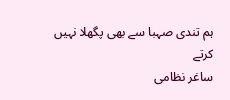ہم تندی صہبا سے بھی پگھلا نہیں کرتے
ساغر نظامی